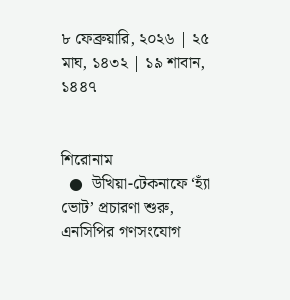৮ ফেব্রুয়ারি, ২০২৬ | ২৫ মাঘ, ১৪৩২ | ১৯ শাবান, ১৪৪৭


শিরোনাম
  ●  উখিয়া-টেকনাফে ‘হ্যাঁ ভোট’ প্রচারণা শুরু, এনসিপির গণসংযোগ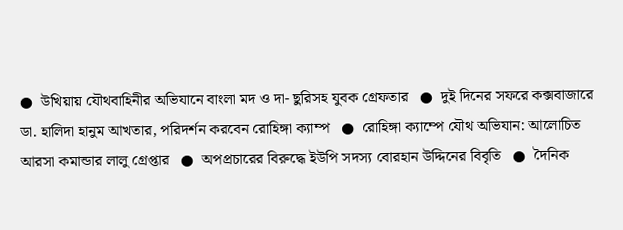●  উখিয়ায় যৌথবাহিনীর অভিযানে বাংলা মদ ও দা- ছুরিসহ যুবক গ্রেফতার   ●  দুই দিনের সফরে কক্সবাজারে ডা. হালিদা হানুম আখতার, পরিদর্শন করবেন রোহিঙ্গা ক্যাম্প   ●  রোহিঙ্গা ক্যাম্পে যৌথ অভিযান: আলোচিত আরসা কমান্ডার লালু গ্রেপ্তার   ●  অপপ্রচারের বিরুদ্ধে ইউপি সদস্য বোরহান উদ্দিনের বিবৃতি   ●  দৈনিক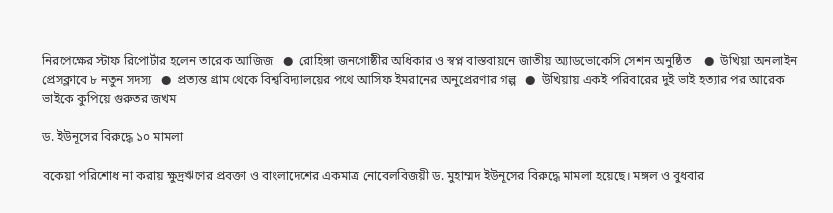নিরপেক্ষের স্টাফ রিপোর্টার হলেন তারেক আজিজ   ●  রোহিঙ্গা জনগোষ্ঠীর অধিকার ও স্বপ্ন বাস্তবায়নে জাতীয় অ্যাডভোকেসি সেশন অনুষ্ঠিত    ●  উখিয়া অনলাইন প্রেসক্লাবে ৮ নতুন সদস্য   ●  প্রত্যন্ত গ্রাম থেকে বিশ্ববিদ্যালয়ের পথে আসিফ ইমরানের অনুপ্রেরণার গল্প   ●  উখিয়ায় একই পরিবারের দুই ভাই হত্যার পর আরেক ভাইকে কুপিয়ে গুরুতর জখম

ড. ইউনূসের বিরুদ্ধে ১০ মামলা

বকেয়া পরিশোধ না করায় ক্ষুদ্রঋণের প্রবক্তা ও বাংলাদেশের একমাত্র নোবেলবিজয়ী ড. মুহাম্মদ ইউনূসের বিরুদ্ধে মামলা হয়েছে। মঙ্গল ও বুধবার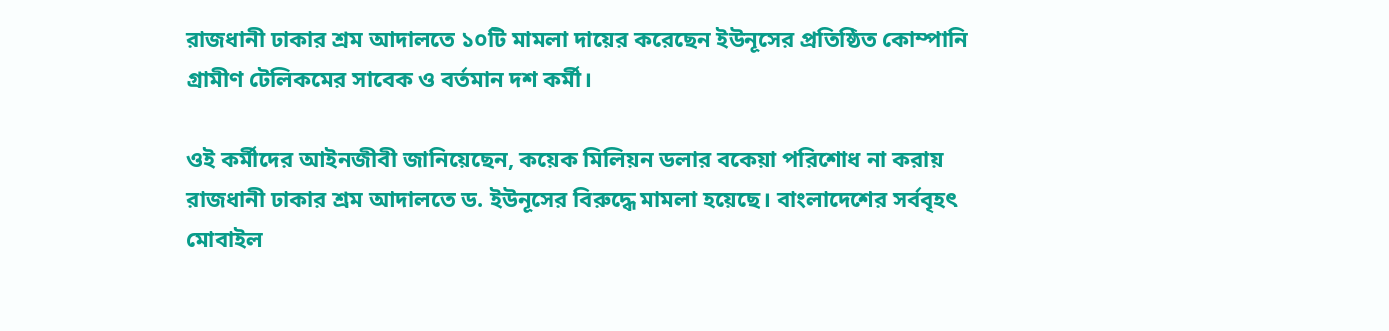রাজধানী ঢাকার শ্রম আদালতে ১০টি মামলা দায়ের করেছেন ইউনূসের প্রতিষ্ঠিত কোম্পানি গ্রামীণ টেলিকমের সাবেক ও বর্তমান দশ কর্মী।

ওই কর্মীদের আইনজীবী জানিয়েছেন, কয়েক মিলিয়ন ডলার বকেয়া পরিশোধ না করায় রাজধানী ঢাকার শ্রম আদালতে ড. ইউনূসের বিরুদ্ধে মামলা হয়েছে। বাংলাদেশের সর্ববৃহৎ মোবাইল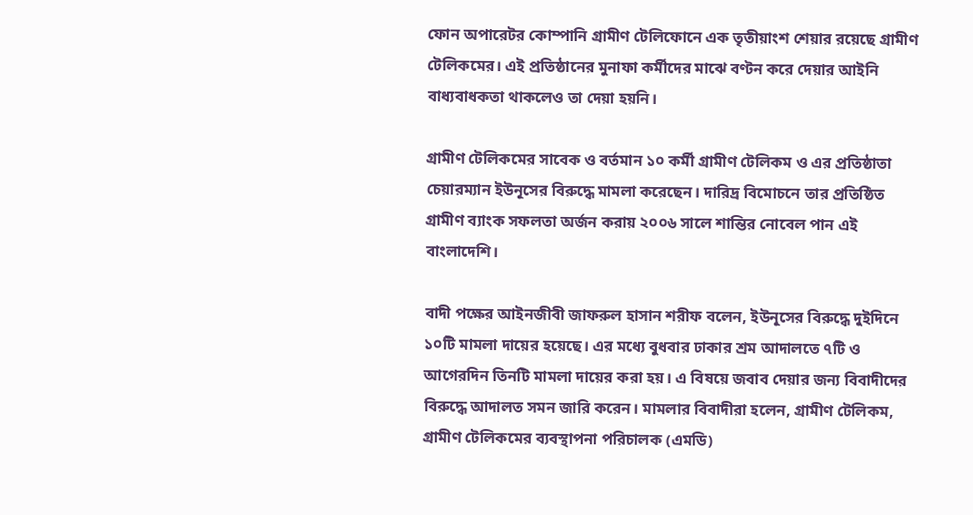ফোন অপারেটর কোম্পানি গ্রামীণ টেলিফোনে এক তৃতীয়াংশ শেয়ার রয়েছে গ্রামীণ টেলিকমের। এই প্রতিষ্ঠানের মুনাফা কর্মীদের মাঝে বণ্টন করে দেয়ার আইনি বাধ্যবাধকতা থাকলেও তা দেয়া হয়নি।

গ্রামীণ টেলিকমের সাবেক ও বর্তমান ১০ কর্মী গ্রামীণ টেলিকম ও এর প্রতিষ্ঠাতা চেয়ারম্যান ইউনূসের বিরুদ্ধে মামলা করেছেন। দারিদ্র বিমোচনে তার প্রতিষ্ঠিত গ্রামীণ ব্যাংক সফলতা অর্জন করায় ২০০৬ সালে শান্তির নোবেল পান এই বাংলাদেশি।

বাদী পক্ষের আইনজীবী জাফরুল হাসান শরীফ বলেন, ইউনূসের বিরুদ্ধে দুইদিনে ১০টি মামলা দায়ের হয়েছে। এর মধ্যে বুধবার ঢাকার শ্রম আদালতে ৭টি ও আগেরদিন তিনটি মামলা দায়ের করা হয়। এ বিষয়ে জবাব দেয়ার জন্য বিবাদীদের বিরুদ্ধে আদালত সমন জারি করেন। মামলার বিবাদীরা হলেন, গ্রামীণ টেলিকম, গ্রামীণ টেলিকমের ব্যবস্থাপনা পরিচালক (এমডি)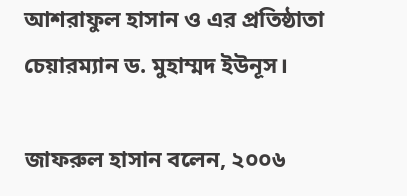আশরাফুল হাসান ও এর প্রতিষ্ঠাতা চেয়ারম্যান ড. মুহাম্মদ ইউনূস।

জাফরুল হাসান বলেন, ২০০৬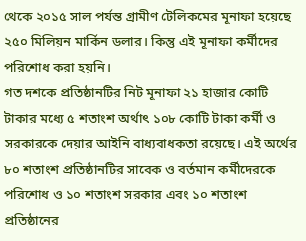থেকে ২০১৫ সাল পর্যন্ত গ্রামীণ টেলিকমের মূনাফা হয়েছে ২৫০ মিলিয়ন মার্কিন ডলার। কিন্তু এই মূনাফা কর্মীদের পরিশোধ করা হয়নি।
গত দশকে প্রতিষ্ঠানটির নিট মূনাফা ২১ হাজার কোটি টাকার মধ্যে ৫ শতাংশ অর্থাৎ ১০৮ কোটি টাকা কর্মী ও সরকারকে দেয়ার আইনি বাধ্যবাধকতা রয়েছে। এই অর্থের ৮০ শতাংশ প্রতিষ্ঠানটির সাবেক ও বর্তমান কর্মীদেরকে পরিশোধ ও ১০ শতাংশ সরকার এবং ১০ শতাংশ প্রতিষ্ঠানের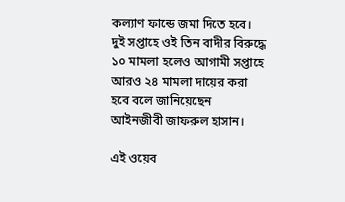কল্যাণ ফান্ডে জমা দিতে হবে। দুই সপ্তাহে ওই তিন বাদীর বিরুদ্ধে ১০ মামলা হলেও আগামী সপ্তাহে আরও ২৪ মামলা দায়ের করা হবে বলে জানিয়েছেন আইনজীবী জাফরুল হাসান।

এই ওয়েব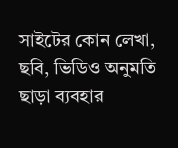সাইটের কোন লেখা, ছবি, ভিডিও অনুমতি ছাড়া ব্যবহার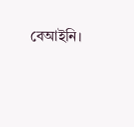বেআইনি।